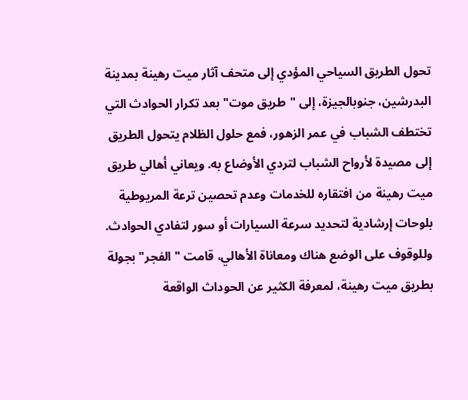تحول الطريق السياحي المؤدي إلى متحف آثار ميت رهينة بمدينة البدرشين، جنوبالجيزة، إلى "طريق موت" بعد تكرار الحوادث التي تختطف الشباب في عمر الزهور، فمع حلول الظلام يتحول الطريق إلى مصيدة لأرواح الشباب لتردي الأوضاع به. ويعاني أهالي طريق ميت رهينة من افتقاره للخدمات وعدم تحصين ترعة المريوطية بلوحات إرشادية لتحديد سرعة السيارات أو سور لتفادي الحوادث.
وللوقوف على الوضع هناك ومعاناة الأهالي، قامت "الفجر" بجولة بطريق ميت رهينة، لمعرفة الكثير عن الحوداث الواقعة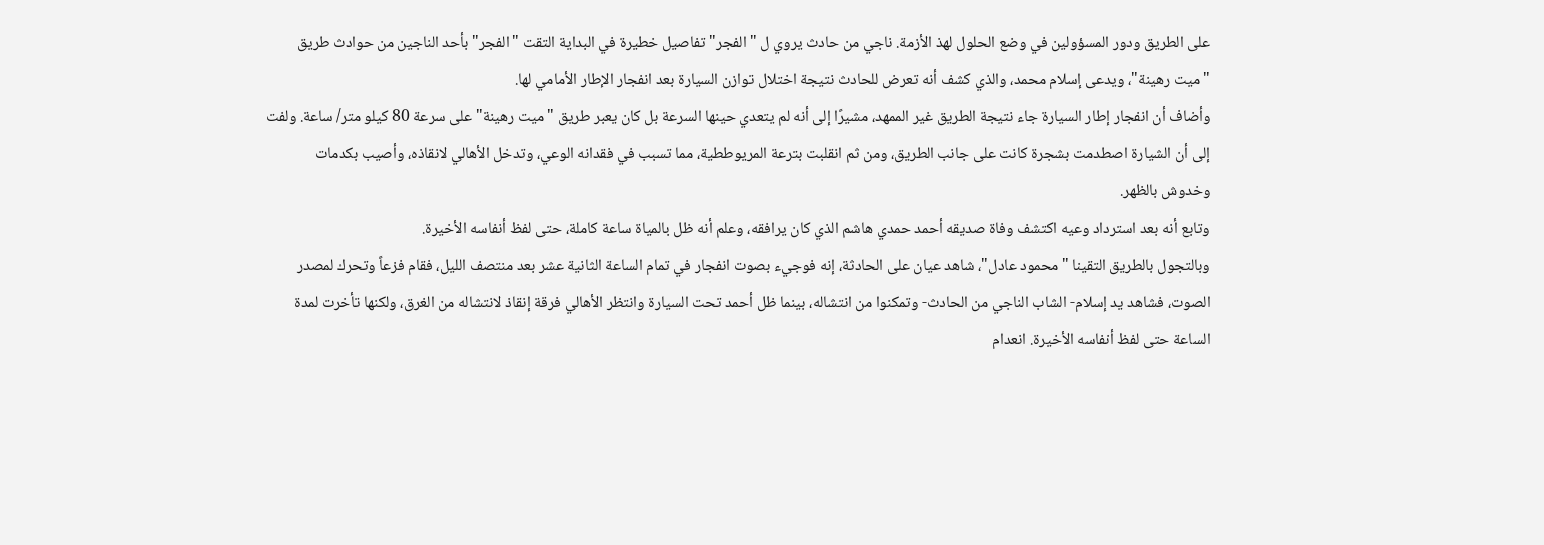على الطريق ودور المسؤولين في وضع الحلول لهذ الأزمة. ناجي من حادث يروي ل "الفجر" تفاصيل خطيرة في البداية التقت "الفجر" بأحد الناجين من حوادث طريق "ميت رهينة"، ويدعى إسلام محمد، والذي كشف أنه تعرض للحادث نتيجة اختلال توازن السيارة بعد انفجار الإطار الأمامي لها.
وأضاف أن انفجار إطار السيارة جاء نتيجة الطريق غير الممهد، مشيرًا إلى أنه لم يتعدي حينها السرعة بل كان يعبر طريق "ميت رهينة" على سرعة 80 كيلو متر/ ساعة. ولفت إلى أن الشيارة اصطدمت بشجرة كانت على جانب الطريق، ومن ثم انقلبت بترعة المريوططية، مما تسبب في فقدانه الوعي، وتدخل الأهالي لانقاذه، وأصيب بكدمات وخدوش بالظهر.
وتابع أنه بعد استرداد وعيه اكتشف وفاة صديقه أحمد حمدي هاشم الذي كان يرافقه، وعلم أنه ظل بالمياة ساعة كاملة، حتى لفظ أنفاسه الأخيرة.
وبالتجول بالطريق التقينا "محمود عادل"، شاهد عيان على الحادثة، إنه فوجيء بصوت انفجار في تمام الساعة الثانية عشر بعد منتصف الليل، فقام فزعاً وتحرك لمصدر الصوت، فشاهد يد إسلام- الشاب الناجي من الحادث- وتمكنوا من انتشاله، بينما ظل أحمد تحت السيارة وانتظر الأهالي فرقة إنقاذ لانتشاله من الغرق، ولكنها تأخرت لمدة الساعة حتى لفظ أنفاسه الأخيرة. انعدام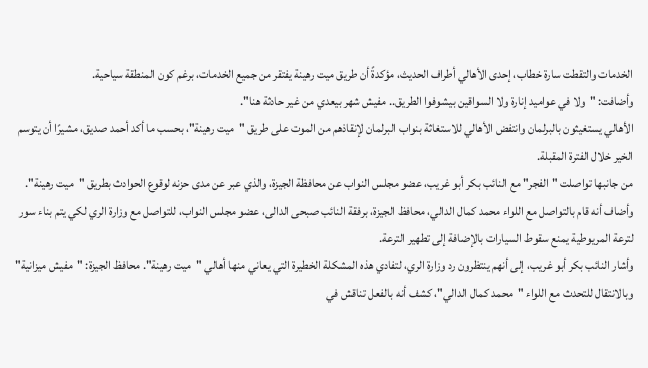الخدمات والتقطت سارة خطاب، إحدى الأهالي أطراف الحديث، مؤكدةً أن طريق ميت رهينة يفتقر من جميع الخدمات، برغم كون المنطقة سياحية.
وأضافت: "ولا في عواميد إنارة ولا السواقين بيشوفوا الطريق.. مفيش شهر بيعدي من غير حادثة هنا".
الأهالي يستغيثون بالبرلمان وانتفض الأهالي للاستغاثة بنواب البرلمان لإنقاذهم من الموت على طريق "ميت رهينة"، بحسب ما أكد أحمد صديق، مشيرًا أن يتوسم الخير خلال الفترة المقبلة.
من جانبها تواصلت "الفجر" مع النائب بكر أبو غريب، عضو مجلس النواب عن محافظة الجيزة، والذي عبر عن مدى حزنه لوقوع الحوادث بطريق "ميت رهينة".
وأضاف أنه قام بالتواصل مع اللواء محمد كمال الدالي، محافظ الجيزة، برفقة النائب صبحى الدالى، عضو مجلس النواب، للتواصل مع وزارة الري لكي يتم بناء سور لترعة المريوطية يمنع سقوط السيارات بالإضافة إلى تطهير الترعة.
وأشار النائب بكر أبو غريب، إلى أنهم ينتظرون رد وزارة الري، لتفادي هذه المشكلة الخطيرة التي يعاني منها أهالي "ميت رهينة". محافظ الجيزة: "مفيش ميزانية" وبالانتقال للتحدث مع اللواء "محمد كمال الدالي"، كشف أنه بالفعل تناقش في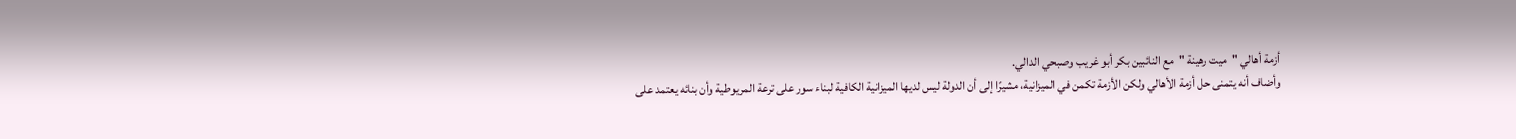أزمة أهالي "ميت رهينة "مع النائبين بكر أبو غريب وصبحي الدالي.
وأضاف أنه يتمنى حل أزمة الأهالي ولكن الأزمة تكمن في الميزانية، مشيرًا إلى أن الدولة ليس لديها الميزانية الكافية لبناء سور على ترعة المريوطية وأن بنائه يعتمد على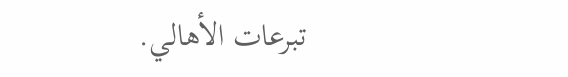تبرعات الأهالي.